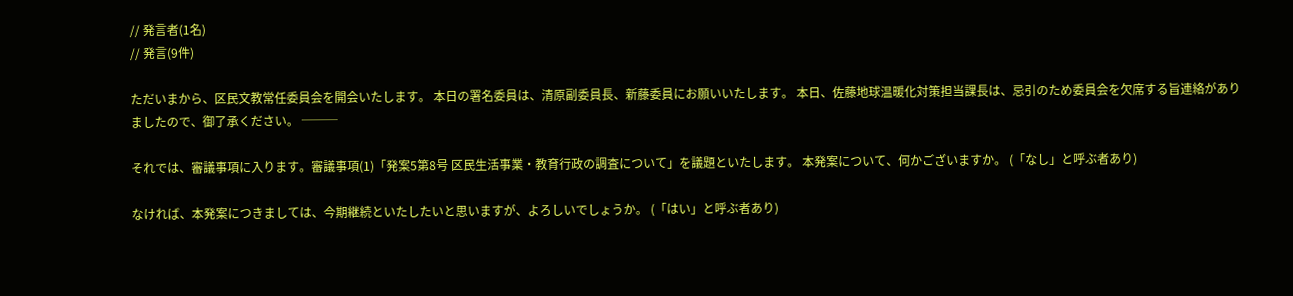// 発言者(1名)
// 発言(9件)

ただいまから、区民文教常任委員会を開会いたします。 本日の署名委員は、清原副委員長、新藤委員にお願いいたします。 本日、佐藤地球温暖化対策担当課長は、忌引のため委員会を欠席する旨連絡がありましたので、御了承ください。 ───

それでは、審議事項に入ります。審議事項(1)「発案5第8号 区民生活事業・教育行政の調査について」を議題といたします。 本発案について、何かございますか。 (「なし」と呼ぶ者あり)

なければ、本発案につきましては、今期継続といたしたいと思いますが、よろしいでしょうか。 (「はい」と呼ぶ者あり)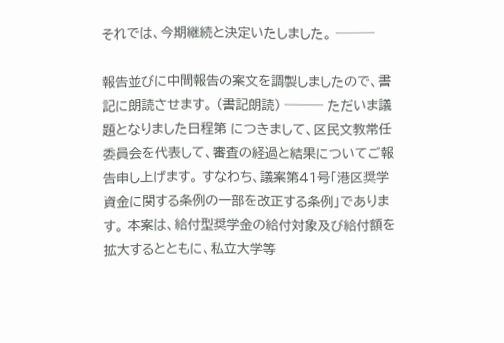それでは、今期継続と決定いたしました。 ───

報告並びに中間報告の案文を調製しましたので、書記に朗読させます。 (書記朗読) ─── ただいま議題となりました日程第 につきまして、区民文教常任委員会を代表して、審査の経過と結果についてご報告申し上げます。 すなわち、議案第41号「港区奨学資金に関する条例の一部を改正する条例」であります。 本案は、給付型奨学金の給付対象及び給付額を拡大するとともに、私立大学等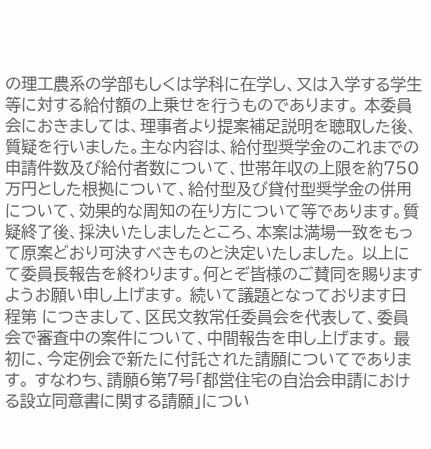の理工農系の学部もしくは学科に在学し、又は入学する学生等に対する給付額の上乗せを行うものであります。 本委員会におきましては、理事者より提案補足説明を聴取した後、質疑を行いました。主な内容は、給付型奨学金のこれまでの申請件数及び給付者数について、世帯年収の上限を約750万円とした根拠について、給付型及び貸付型奨学金の併用について、効果的な周知の在り方について等であります。質疑終了後、採決いたしましたところ、本案は満場一致をもって原案どおり可決すべきものと決定いたしました。 以上にて委員長報告を終わります。何とぞ皆様のご賛同を賜りますようお願い申し上げます。 続いて議題となっております日程第 につきまして、区民文教常任委員会を代表して、委員会で審査中の案件について、中間報告を申し上げます。 最初に、今定例会で新たに付託された請願についてであります。 すなわち、請願6第7号「都営住宅の自治会申請における設立同意書に関する請願」につい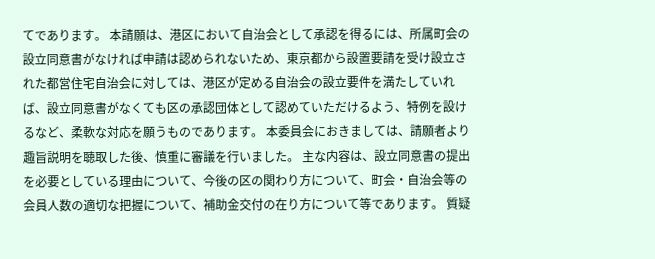てであります。 本請願は、港区において自治会として承認を得るには、所属町会の設立同意書がなければ申請は認められないため、東京都から設置要請を受け設立された都営住宅自治会に対しては、港区が定める自治会の設立要件を満たしていれば、設立同意書がなくても区の承認団体として認めていただけるよう、特例を設けるなど、柔軟な対応を願うものであります。 本委員会におきましては、請願者より趣旨説明を聴取した後、慎重に審議を行いました。 主な内容は、設立同意書の提出を必要としている理由について、今後の区の関わり方について、町会・自治会等の会員人数の適切な把握について、補助金交付の在り方について等であります。 質疑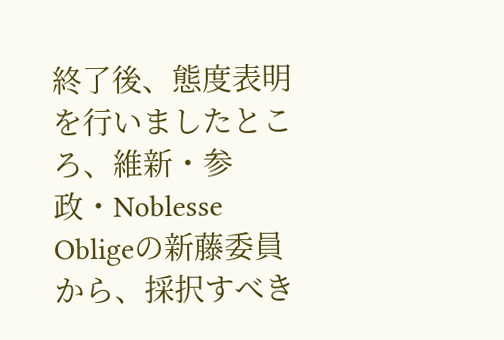終了後、態度表明を行いましたところ、維新・参政・Noblesse Obligeの新藤委員から、採択すべき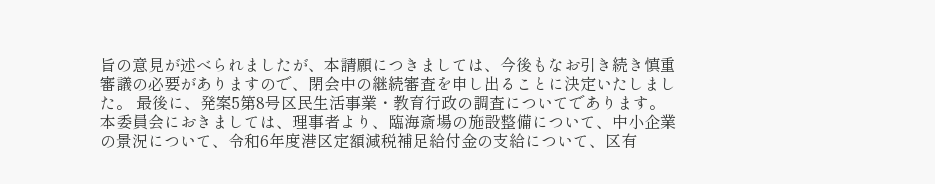旨の意見が述べられましたが、本請願につきましては、今後もなお引き続き慎重審議の必要がありますので、閉会中の継続審査を申し出ることに決定いたしました。 最後に、発案5第8号区民生活事業・教育行政の調査についてであります。 本委員会におきましては、理事者より、臨海斎場の施設整備について、中小企業の景況について、令和6年度港区定額減税補足給付金の支給について、区有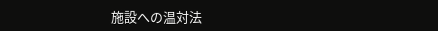施設への温対法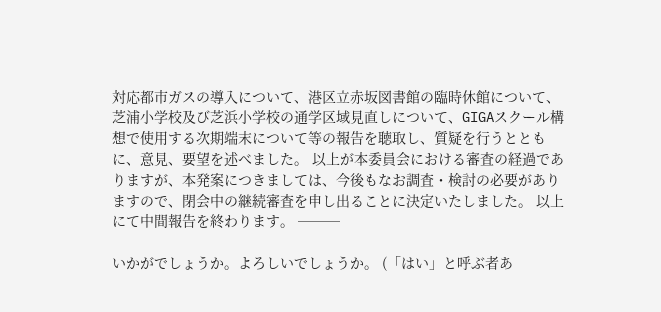対応都市ガスの導入について、港区立赤坂図書館の臨時休館について、芝浦小学校及び芝浜小学校の通学区域見直しについて、GIGAスクール構想で使用する次期端末について等の報告を聴取し、質疑を行うとともに、意見、要望を述べました。 以上が本委員会における審査の経過でありますが、本発案につきましては、今後もなお調査・検討の必要がありますので、閉会中の継続審査を申し出ることに決定いたしました。 以上にて中間報告を終わります。 ───

いかがでしょうか。よろしいでしょうか。 (「はい」と呼ぶ者あ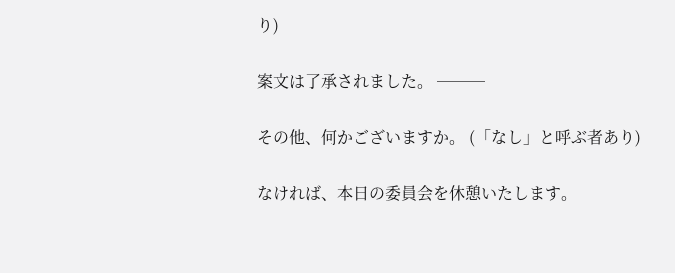り)

案文は了承されました。 ───

その他、何かございますか。 (「なし」と呼ぶ者あり)

なければ、本日の委員会を休憩いたします。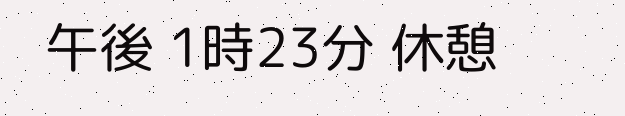午後 1時23分 休憩